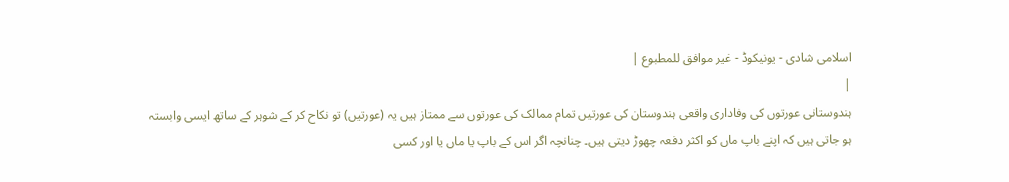اسلامی شادی - یونیکوڈ - غیر موافق للمطبوع |
|
ہندوستانی عورتوں کی وفاداری واقعی ہندوستان کی عورتیں تمام ممالک کی عورتوں سے ممتاز ہیں یہ (عورتیں) تو نکاح کر کے شوہر کے ساتھ ایسی وابستہ ہو جاتی ہیں کہ اپنے باپ ماں کو اکثر دفعہ چھوڑ دیتی ہیں۔ چنانچہ اگر اس کے باپ یا ماں یا اور کسی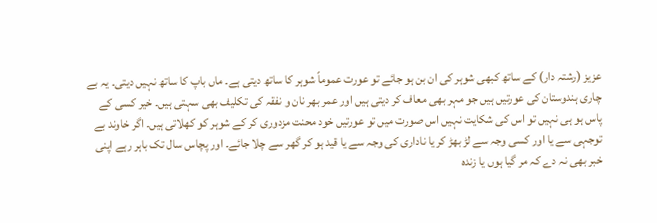عزیز (رشتہ دار) کے ساتھ کبھی شوہر کی ان بن ہو جائے تو عورت عموماً شوہر کا ساتھ دیتی ہے۔ ماں باپ کا ساتھ نہیں دیتی۔ یہ بے چاری ہندوستان کی عورتیں ہیں جو مہر بھی معاف کر دیتی ہیں اور عمر بھر نان و نفقہ کی تکلیف بھی سہتی ہیں۔ خیر کسی کے پاس ہو ہی نہیں تو اس کی شکایت نہیں اس صورت میں تو عورتیں خود محنت مزدوری کر کے شوہر کو کھلاتی ہیں۔ اگر خاوند بے توجہی سے یا اور کسی وجہ سے لڑ بھڑ کر یا ناداری کی وجہ سے یا قید ہو کر گھر سے چلا جائے۔ اور پچاس سال تک باہر رہے اپنی خبر بھی نہ دے کہ مر گیا ہوں یا زندہ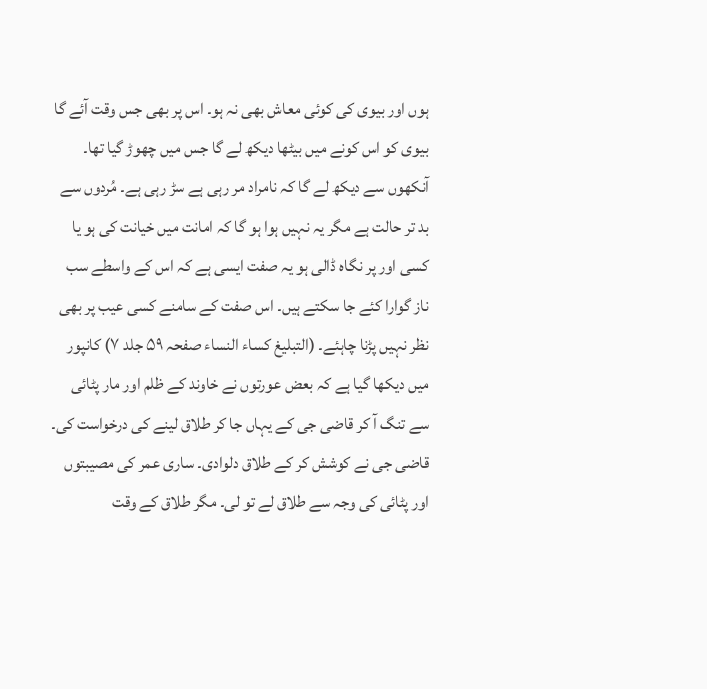ہوں اور بیوی کی کوئی معاش بھی نہ ہو۔ اس پر بھی جس وقت آئے گا بیوی کو اس کونے میں بیٹھا دیکھ لے گا جس میں چھوڑ گیا تھا۔ آنکھوں سے دیکھ لے گا کہ نامراد مر رہی ہے سڑ رہی ہے۔ مُردوں سے بد تر حالت ہے مگر یہ نہیں ہوا ہو گا کہ امانت میں خیانت کی ہو یا کسی اور پر نگاہ ڈالی ہو یہ صفت ایسی ہے کہ اس کے واسطے سب ناز گوارا کئے جا سکتے ہیں۔ اس صفت کے سامنے کسی عیب پر بھی نظر نہیں پڑنا چاہئے۔ (التبلیغ کساء النساء صفحہ ۵۹ جلد ۷) کانپور میں دیکھا گیا ہے کہ بعض عورتوں نے خاوند کے ظلم اور مار پٹائی سے تنگ آ کر قاضی جی کے یہاں جا کر طلاق لینے کی درخواست کی۔ قاضی جی نے کوشش کر کے طلاق دلوادی۔ ساری عمر کی مصیبتوں اور پٹائی کی وجہ سے طلاق لے تو لی۔ مگر طلاق کے وقت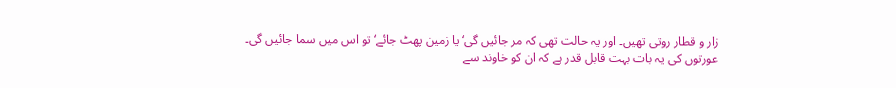زار و قطار روتی تھیں۔ اور یہ حالت تھی کہ مر جائیں گی‘ یا زمین پھٹ جائے‘ تو اس میں سما جائیں گی۔ عورتوں کی یہ بات بہت قابل قدر ہے کہ ان کو خاوند سے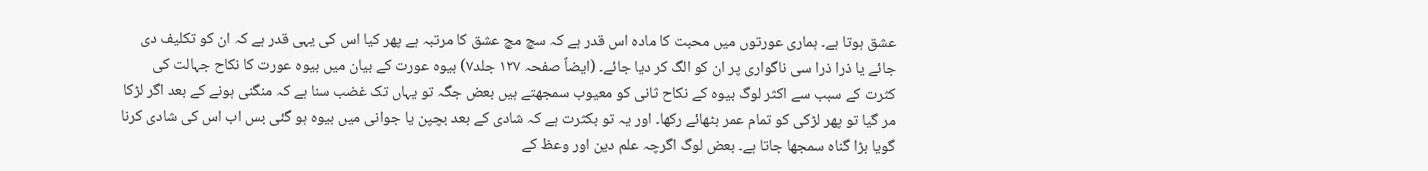عشق ہوتا ہے۔ ہماری عورتوں میں محبت کا مادہ اس قدر ہے کہ سچ مچ عشق کا مرتبہ ہے پھر کیا اس کی یہی قدر ہے کہ ان کو تکلیف دی جائے یا ذرا ذرا سی ناگواری پر ان کو الگ کر دیا جائے۔ (ایضاً صفحہ ۱۲۷ جلد۷) بیوہ عورت کے بیان میں بیوہ عورت کا نکاح جہالت کی کثرت کے سبب سے اکثر لوگ بیوہ کے نکاح ثانی کو معیوب سمجھتے ہیں بعض جگہ تو یہاں تک غضب سنا ہے کہ منگنی ہونے کے بعد اگر لڑکا مر گیا تو پھر لڑکی کو تمام عمر بٹھائے رکھا۔ اور یہ تو بکثرت ہے کہ شادی کے بعد بچپن یا جوانی میں بیوہ ہو گئی بس اب اس کی شادی کرنا گویا بڑا گناہ سمجھا جاتا ہے۔ بعض لوگ اگرچہ علم دین اور وعظ کے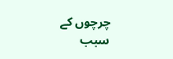چرچوں کے سبب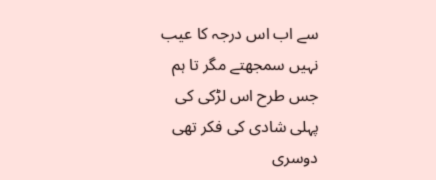سے اب اس درجہ کا عیب نہیں سمجھتے مگر تا ہم جس طرح اس لڑکی کی پہلی شادی کی فکر تھی دوسری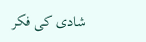شادی کی فکر